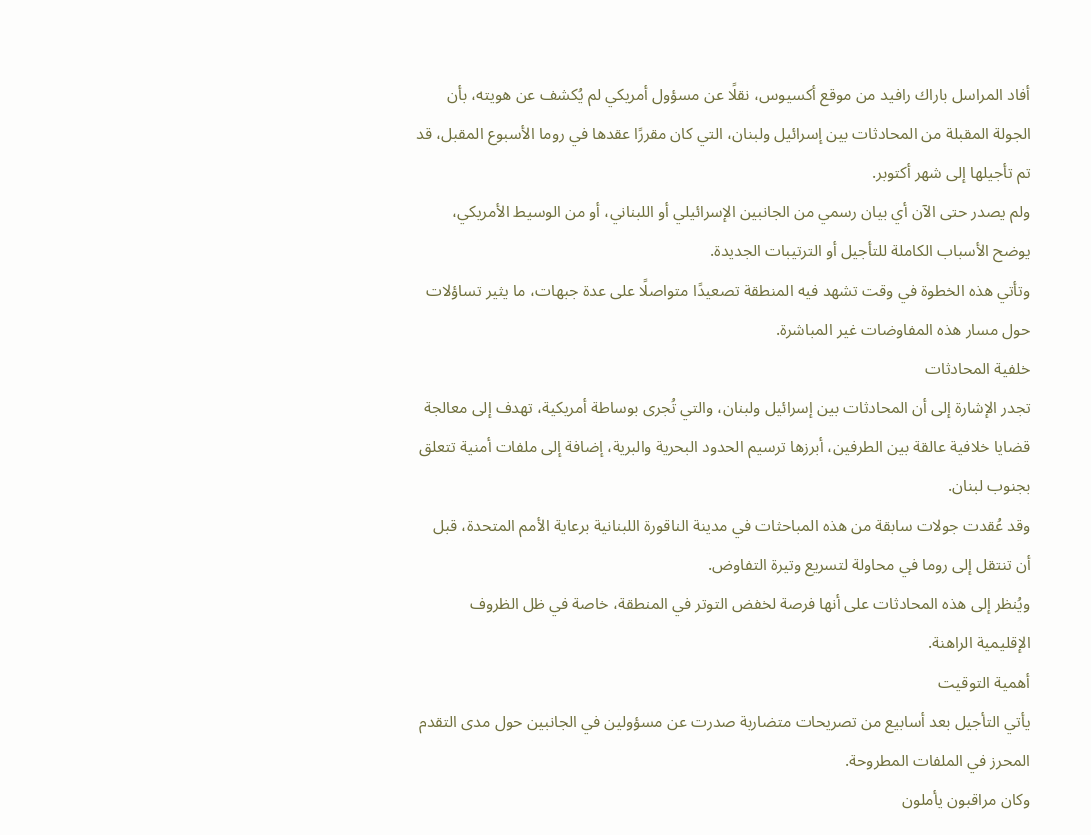أفاد المراسل باراك رافيد من موقع أكسيوس، نقلًا عن مسؤول أمريكي لم يُكشف عن هويته، بأن الجولة المقبلة من المحادثات بين إسرائيل ولبنان، التي كان مقررًا عقدها في روما الأسبوع المقبل، قد تم تأجيلها إلى شهر أكتوبر.
ولم يصدر حتى الآن أي بيان رسمي من الجانبين الإسرائيلي أو اللبناني، أو من الوسيط الأمريكي، يوضح الأسباب الكاملة للتأجيل أو الترتيبات الجديدة.
وتأتي هذه الخطوة في وقت تشهد فيه المنطقة تصعيدًا متواصلًا على عدة جبهات، ما يثير تساؤلات حول مسار هذه المفاوضات غير المباشرة.
خلفية المحادثات
تجدر الإشارة إلى أن المحادثات بين إسرائيل ولبنان، والتي تُجرى بوساطة أمريكية، تهدف إلى معالجة قضايا خلافية عالقة بين الطرفين، أبرزها ترسيم الحدود البحرية والبرية، إضافة إلى ملفات أمنية تتعلق بجنوب لبنان.
وقد عُقدت جولات سابقة من هذه المباحثات في مدينة الناقورة اللبنانية برعاية الأمم المتحدة، قبل أن تنتقل إلى روما في محاولة لتسريع وتيرة التفاوض.
ويُنظر إلى هذه المحادثات على أنها فرصة لخفض التوتر في المنطقة، خاصة في ظل الظروف الإقليمية الراهنة.
أهمية التوقيت
يأتي التأجيل بعد أسابيع من تصريحات متضاربة صدرت عن مسؤولين في الجانبين حول مدى التقدم المحرز في الملفات المطروحة.
وكان مراقبون يأملون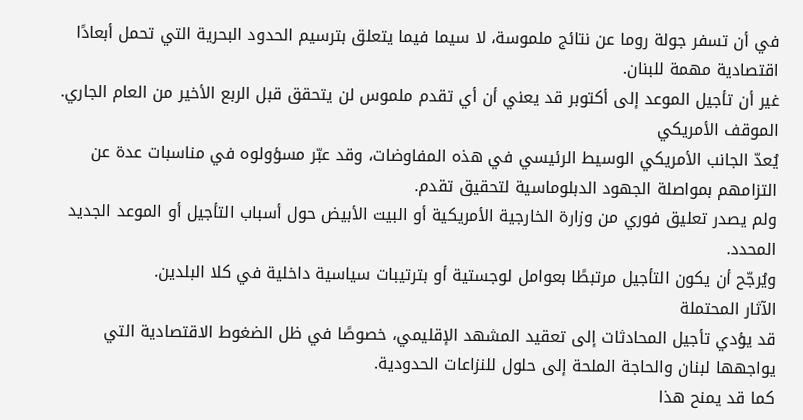في أن تسفر جولة روما عن نتائج ملموسة، لا سيما فيما يتعلق بترسيم الحدود البحرية التي تحمل أبعادًا اقتصادية مهمة للبنان.
غير أن تأجيل الموعد إلى أكتوبر قد يعني أن أي تقدم ملموس لن يتحقق قبل الربع الأخير من العام الجاري.
الموقف الأمريكي
يُعدّ الجانب الأمريكي الوسيط الرئيسي في هذه المفاوضات، وقد عبّر مسؤولوه في مناسبات عدة عن التزامهم بمواصلة الجهود الدبلوماسية لتحقيق تقدم.
ولم يصدر تعليق فوري من وزارة الخارجية الأمريكية أو البيت الأبيض حول أسباب التأجيل أو الموعد الجديد المحدد.
ويُرجّح أن يكون التأجيل مرتبطًا بعوامل لوجستية أو بترتيبات سياسية داخلية في كلا البلدين.
الآثار المحتملة
قد يؤدي تأجيل المحادثات إلى تعقيد المشهد الإقليمي، خصوصًا في ظل الضغوط الاقتصادية التي يواجهها لبنان والحاجة الملحة إلى حلول للنزاعات الحدودية.
كما قد يمنح هذا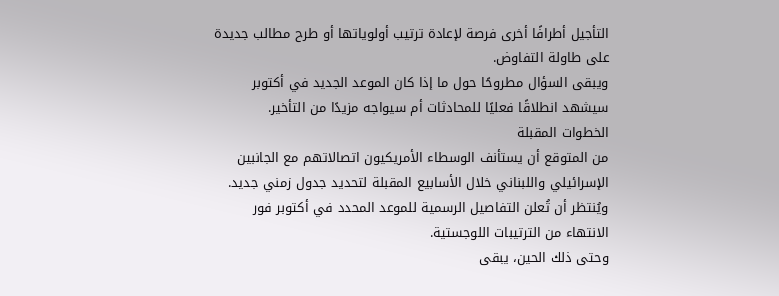التأجيل أطرافًا أخرى فرصة لإعادة ترتيب أولوياتها أو طرح مطالب جديدة على طاولة التفاوض.
ويبقى السؤال مطروحًا حول ما إذا كان الموعد الجديد في أكتوبر سيشهد انطلاقًا فعليًا للمحادثات أم سيواجه مزيدًا من التأخير.
الخطوات المقبلة
من المتوقع أن يستأنف الوسطاء الأمريكيون اتصالاتهم مع الجانبين الإسرائيلي واللبناني خلال الأسابيع المقبلة لتحديد جدول زمني جديد.
ويُنتظر أن تُعلن التفاصيل الرسمية للموعد المحدد في أكتوبر فور الانتهاء من الترتيبات اللوجستية.
وحتى ذلك الحين، يبقى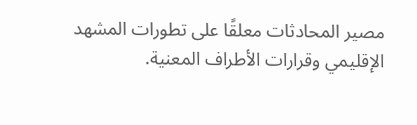مصير المحادثات معلقًا على تطورات المشهد الإقليمي وقرارات الأطراف المعنية.